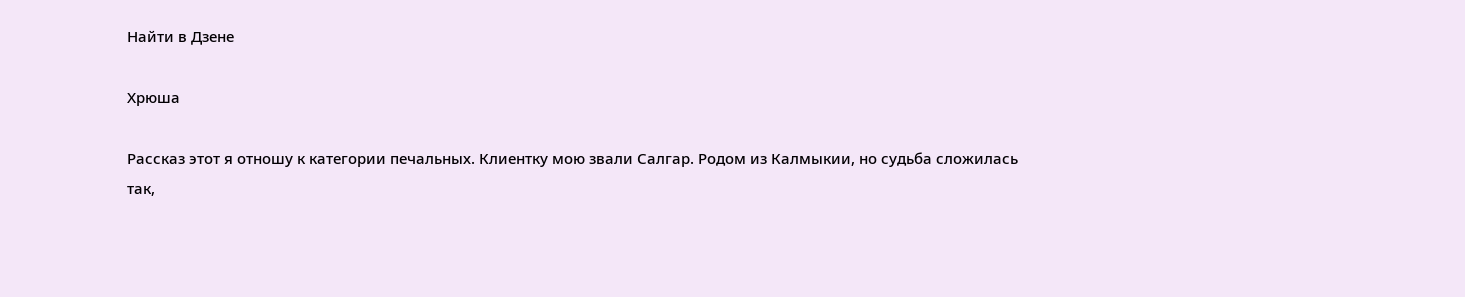Найти в Дзене

Хрюша

Рассказ этот я отношу к категории печальных. Клиентку мою звали Салгар. Родом из Калмыкии, но судьба сложилась так,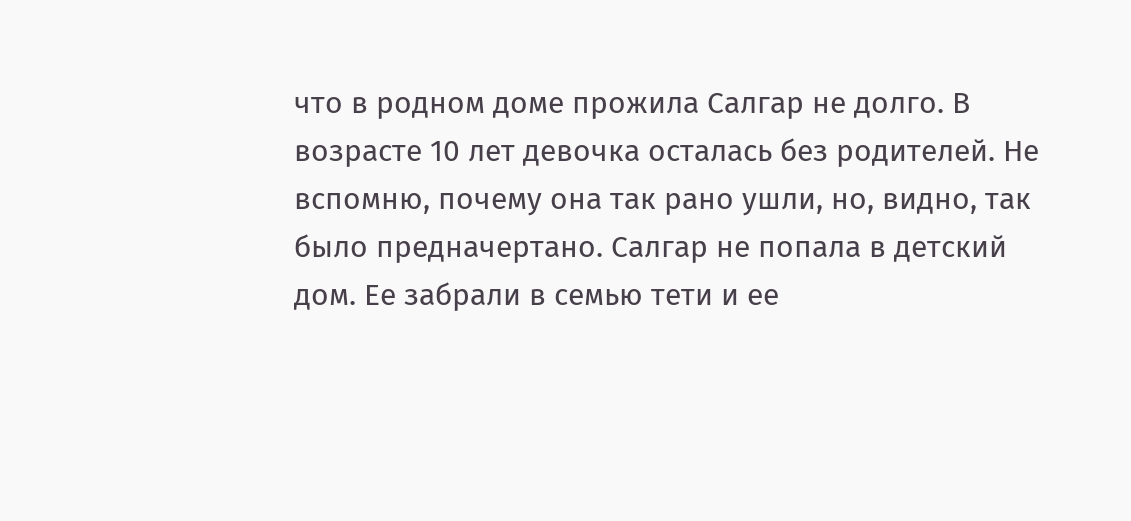что в родном доме прожила Салгар не долго. В возрасте 10 лет девочка осталась без родителей. Не вспомню, почему она так рано ушли, но, видно, так было предначертано. Салгар не попала в детский дом. Ее забрали в семью тети и ее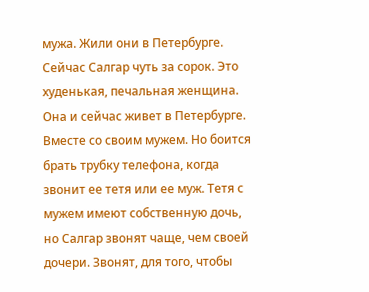мужа. Жили они в Петербурге. Сейчас Салгар чуть за сорок. Это худенькая, печальная женщина. Она и сейчас живет в Петербурге. Вместе со своим мужем. Но боится брать трубку телефона, когда звонит ее тетя или ее муж. Тетя с мужем имеют собственную дочь, но Салгар звонят чаще, чем своей дочери. Звонят, для того, чтобы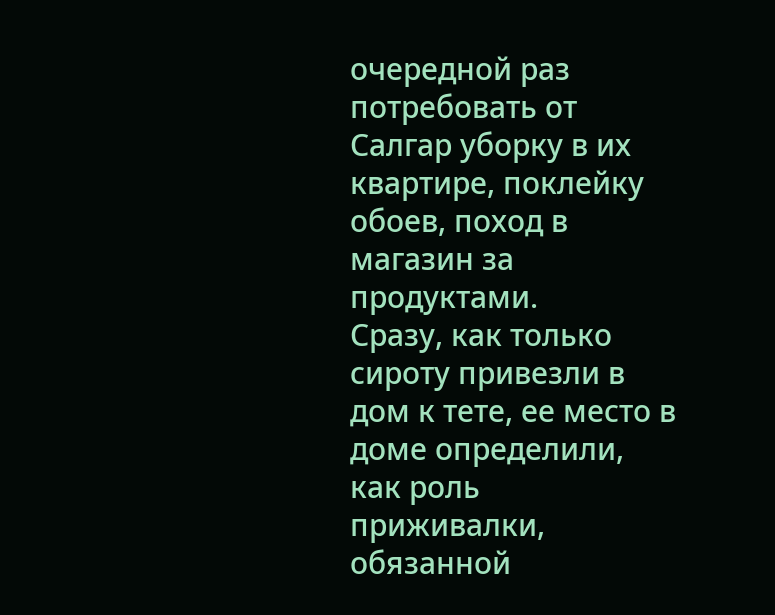очередной раз потребовать от Салгар уборку в их квартире, поклейку обоев, поход в магазин за продуктами.
Сразу, как только сироту привезли в дом к тете, ее место в доме определили, как роль приживалки, обязанной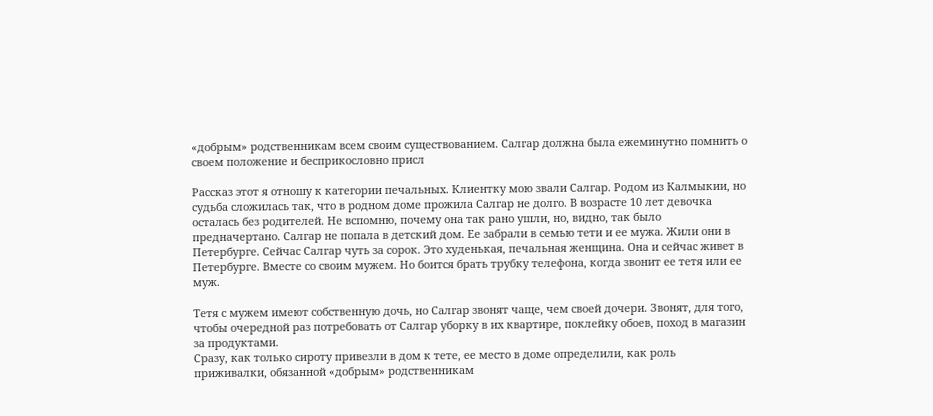«добрым» родственникам всем своим существованием. Салгар должна была ежеминутно помнить о своем положение и бесприкословно присл

Рассказ этот я отношу к категории печальных. Клиентку мою звали Салгар. Родом из Калмыкии, но судьба сложилась так, что в родном доме прожила Салгар не долго. В возрасте 10 лет девочка осталась без родителей. Не вспомню, почему она так рано ушли, но, видно, так было предначертано. Салгар не попала в детский дом. Ее забрали в семью тети и ее мужа. Жили они в Петербурге. Сейчас Салгар чуть за сорок. Это худенькая, печальная женщина. Она и сейчас живет в Петербурге. Вместе со своим мужем. Но боится брать трубку телефона, когда звонит ее тетя или ее муж.

Тетя с мужем имеют собственную дочь, но Салгар звонят чаще, чем своей дочери. Звонят, для того, чтобы очередной раз потребовать от Салгар уборку в их квартире, поклейку обоев, поход в магазин за продуктами.
Сразу, как только сироту привезли в дом к тете, ее место в доме определили, как роль приживалки, обязанной «добрым» родственникам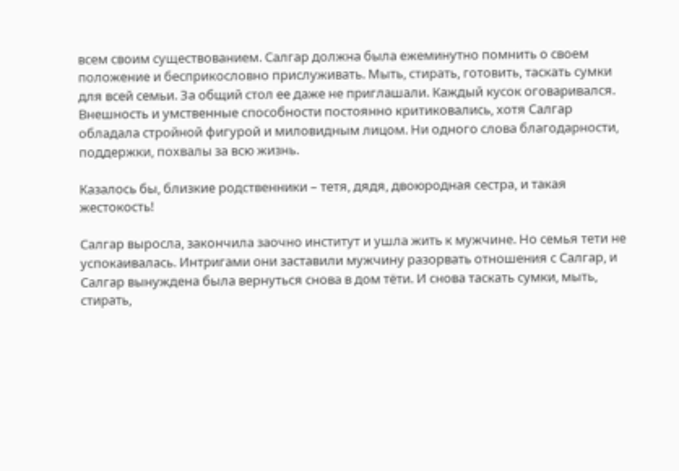всем своим существованием. Салгар должна была ежеминутно помнить о своем положение и бесприкословно прислуживать. Мыть, стирать, готовить, таскать сумки для всей семьи. За общий стол ее даже не приглашали. Каждый кусок оговаривался. Внешность и умственные способности постоянно критиковались, хотя Салгар обладала стройной фигурой и миловидным лицом. Ни одного слова благодарности, поддержки, похвалы за всю жизнь.

Казалось бы, близкие родственники – тетя, дядя, двоюродная сестра, и такая жестокость!

Салгар выросла, закончила заочно институт и ушла жить к мужчине. Но семья тети не успокаивалась. Интригами они заставили мужчину разорвать отношения с Салгар, и Салгар вынуждена была вернуться снова в дом тёти. И снова таскать сумки, мыть, стирать,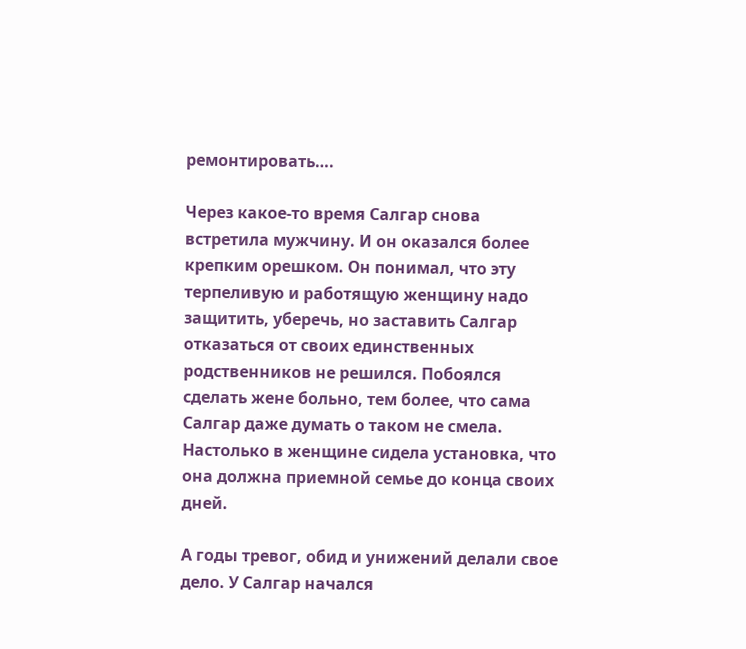ремонтировать….

Через какое-то время Салгар снова встретила мужчину. И он оказался более крепким орешком. Он понимал, что эту терпеливую и работящую женщину надо защитить, уберечь, но заставить Салгар отказаться от своих единственных родственников не решился. Побоялся сделать жене больно, тем более, что сама Салгар даже думать о таком не смела. Настолько в женщине сидела установка, что она должна приемной семье до конца своих дней.

А годы тревог, обид и унижений делали свое дело. У Салгар начался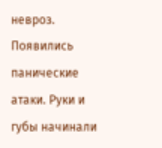невроз. Появились панические атаки. Руки и губы начинали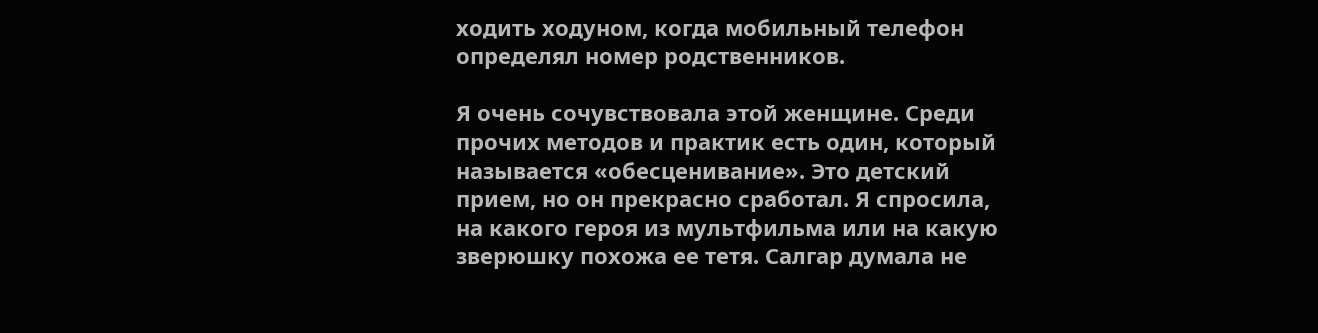ходить ходуном, когда мобильный телефон определял номер родственников.

Я очень сочувствовала этой женщине. Среди прочих методов и практик есть один, который называется «обесценивание». Это детский прием, но он прекрасно сработал. Я спросила, на какого героя из мультфильма или на какую зверюшку похожа ее тетя. Салгар думала не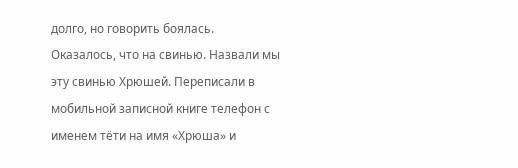долго, но говорить боялась. Оказалось, что на свинью. Назвали мы эту свинью Хрюшей. Переписали в мобильной записной книге телефон с именем тёти на имя «Хрюша» и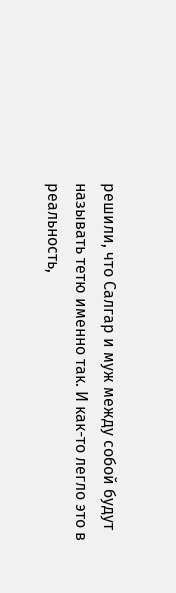решили, что Салгар и муж между собой будут называть тетю именно так. И как-то легло это в реальность,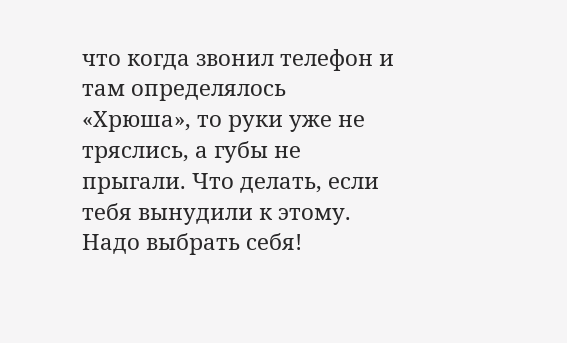что когда звонил телефон и там определялось «Хрюша», то руки уже не тряслись, а губы не прыгали. Что делать, если тебя вынудили к этому. Надо выбрать себя!